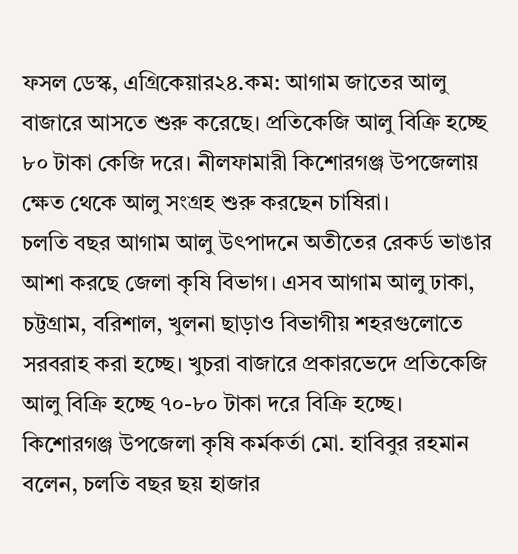ফসল ডেস্ক, এগ্রিকেয়ার২৪.কম: আগাম জাতের আলু বাজারে আসতে শুরু করেছে। প্রতিকেজি আলু বিক্রি হচ্ছে ৮০ টাকা কেজি দরে। নীলফামারী কিশোরগঞ্জ উপজেলায় ক্ষেত থেকে আলু সংগ্রহ শুরু করছেন চাষিরা।
চলতি বছর আগাম আলু উৎপাদনে অতীতের রেকর্ড ভাঙার আশা করছে জেলা কৃষি বিভাগ। এসব আগাম আলু ঢাকা, চট্টগ্রাম, বরিশাল, খুলনা ছাড়াও বিভাগীয় শহরগুলোতে সরবরাহ করা হচ্ছে। খুচরা বাজারে প্রকারভেদে প্রতিকেজি আলু বিক্রি হচ্ছে ৭০-৮০ টাকা দরে বিক্রি হচ্ছে।
কিশোরগঞ্জ উপজেলা কৃষি কর্মকর্তা মো. হাবিবুর রহমান বলেন, চলতি বছর ছয় হাজার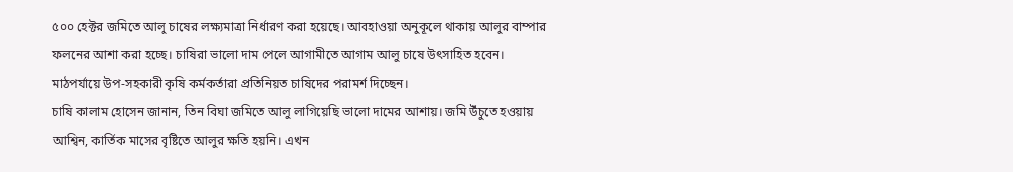৫০০ হেক্টর জমিতে আলু চাষের লক্ষ্যমাত্রা নির্ধারণ করা হয়েছে। আবহাওয়া অনুকূলে থাকায় আলুর বাম্পার ফলনের আশা করা হচ্ছে। চাষিরা ভালো দাম পেলে আগামীতে আগাম আলু চাষে উৎসাহিত হবেন। মাঠপর্যায়ে উপ-সহকারী কৃষি কর্মকর্তারা প্রতিনিয়ত চাষিদের পরামর্শ দিচ্ছেন।
চাষি কালাম হোসেন জানান, তিন বিঘা জমিতে আলু লাগিয়েছি ভালো দামের আশায়। জমি উঁচুতে হওয়ায় আশ্বিন, কার্তিক মাসের বৃষ্টিতে আলুর ক্ষতি হয়নি। এখন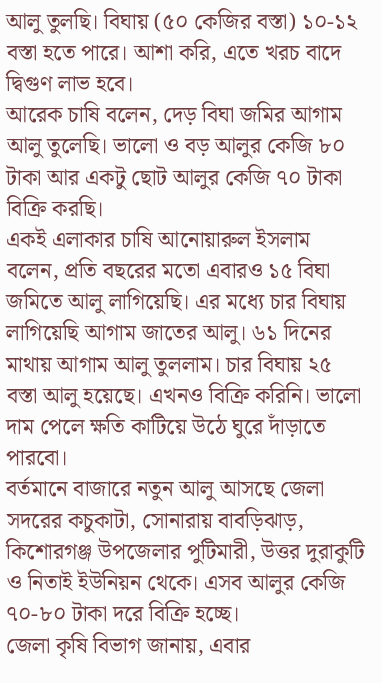আলু তুলছি। বিঘায় (৫০ কেজির বস্তা) ১০-১২ বস্তা হতে পারে। আশা করি, এতে খরচ বাদে দ্বিগুণ লাভ হবে।
আরেক চাষি বলেন, দেড় বিঘা জমির আগাম আলু তুলেছি। ভালো ও বড় আলুর কেজি ৮০ টাকা আর একটু ছোট আলুর কেজি ৭০ টাকা বিক্রি করছি।
একই এলাকার চাষি আনোয়ারুল ইসলাম বলেন, প্রতি বছরের মতো এবারও ১৫ বিঘা জমিতে আলু লাগিয়েছি। এর মধ্যে চার বিঘায় লাগিয়েছি আগাম জাতের আলু। ৬১ দিনের মাথায় আগাম আলু তুললাম। চার বিঘায় ২৫ বস্তা আলু হয়েছে। এখনও বিক্রি করিনি। ভালো দাম পেলে ক্ষতি কাটিয়ে উঠে ঘুরে দাঁড়াতে পারবো।
বর্তমানে বাজারে নতুন আলু আসছে জেলা সদরের কচুকাটা, সোনারায় বাবড়িঝাড়, কিশোরগঞ্জ উপজেলার পুটিমারী, উত্তর দুরাকুটি ও নিতাই ইউনিয়ন থেকে। এসব আলুর কেজি ৭০-৮০ টাকা দরে বিক্রি হচ্ছে।
জেলা কৃষি বিভাগ জানায়, এবার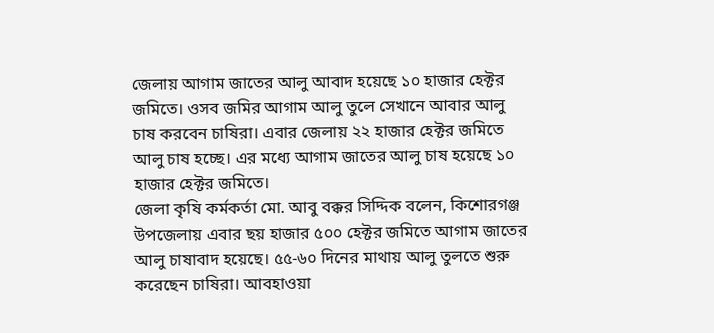জেলায় আগাম জাতের আলু আবাদ হয়েছে ১০ হাজার হেক্টর জমিতে। ওসব জমির আগাম আলু তুলে সেখানে আবার আলু চাষ করবেন চাষিরা। এবার জেলায় ২২ হাজার হেক্টর জমিতে আলু চাষ হচ্ছে। এর মধ্যে আগাম জাতের আলু চাষ হয়েছে ১০ হাজার হেক্টর জমিতে।
জেলা কৃষি কর্মকর্তা মো. আবু বক্কর সিদ্দিক বলেন, কিশোরগঞ্জ উপজেলায় এবার ছয় হাজার ৫০০ হেক্টর জমিতে আগাম জাতের আলু চাষাবাদ হয়েছে। ৫৫-৬০ দিনের মাথায় আলু তুলতে শুরু করেছেন চাষিরা। আবহাওয়া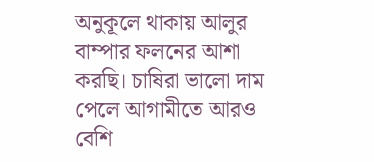অনুকূলে থাকায় আলুর বাম্পার ফলনের আশা করছি। চাষিরা ভালো দাম পেলে আগামীতে আরও বেশি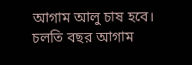আগাম আলু চাষ হবে। চলতি বছর আগাম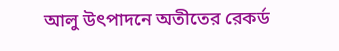আলু উৎপাদনে অতীতের রেকর্ড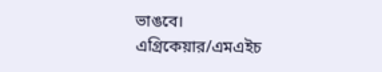ভাঙবে।
এগ্রিকেয়ার/এমএইচ